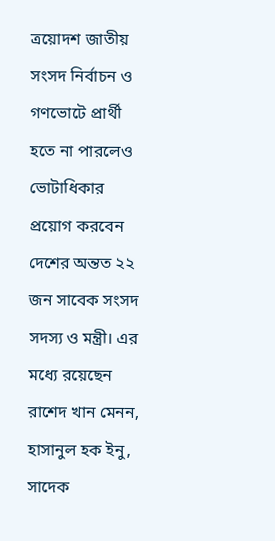ত্রয়োদশ জাতীয় সংসদ নির্বাচন ও গণভোটে প্রার্থী হতে না পারলেও ভোটাধিকার প্রয়োগ করবেন দেশের অন্তত ২২ জন সাবেক সংসদ সদস্য ও মন্ত্রী। এর মধ্যে রয়েছেন রাশেদ খান মেনন, হাসানুল হক ইনু, সাদেক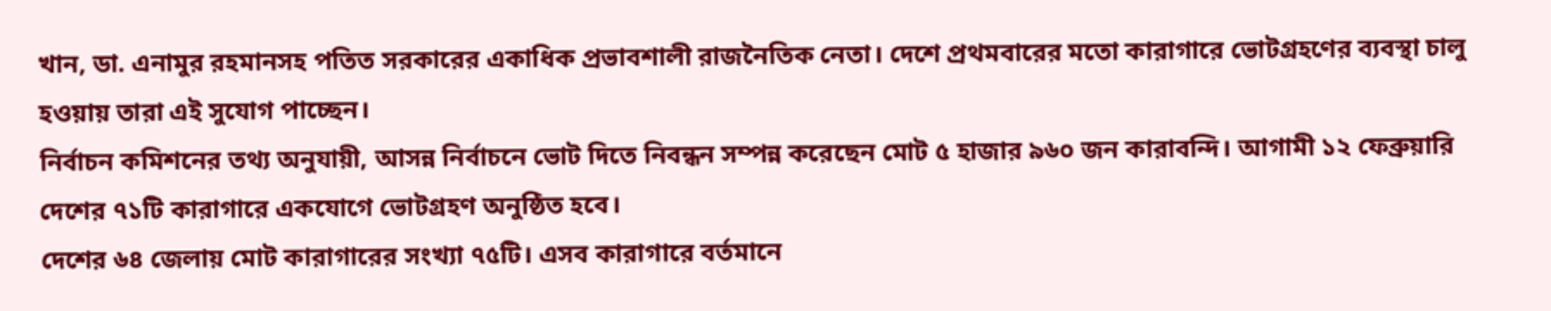খান, ডা. এনামুর রহমানসহ পতিত সরকারের একাধিক প্রভাবশালী রাজনৈতিক নেতা। দেশে প্রথমবারের মতো কারাগারে ভোটগ্রহণের ব্যবস্থা চালু হওয়ায় তারা এই সুযোগ পাচ্ছেন।
নির্বাচন কমিশনের তথ্য অনুযায়ী, আসন্ন নির্বাচনে ভোট দিতে নিবন্ধন সম্পন্ন করেছেন মোট ৫ হাজার ৯৬০ জন কারাবন্দি। আগামী ১২ ফেব্রুয়ারি দেশের ৭১টি কারাগারে একযোগে ভোটগ্রহণ অনুষ্ঠিত হবে।
দেশের ৬৪ জেলায় মোট কারাগারের সংখ্যা ৭৫টি। এসব কারাগারে বর্তমানে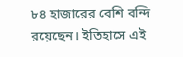৮৪ হাজারের বেশি বন্দি রয়েছেন। ইতিহাসে এই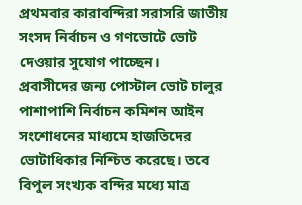প্রথমবার কারাবন্দিরা সরাসরি জাতীয় সংসদ নির্বাচন ও গণভোটে ভোট দেওয়ার সুযোগ পাচ্ছেন।
প্রবাসীদের জন্য পোস্টাল ভোট চালুর পাশাপাশি নির্বাচন কমিশন আইন সংশোধনের মাধ্যমে হাজতিদের ভোটাধিকার নিশ্চিত করেছে। তবে বিপুল সংখ্যক বন্দির মধ্যে মাত্র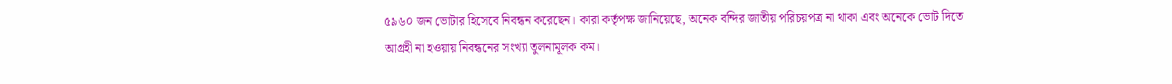৫৯৬০ জন ভোটার হিসেবে নিবন্ধন করেছেন। কারা কর্তৃপক্ষ জানিয়েছে, অনেক বন্দির জাতীয় পরিচয়পত্র না থাকা এবং অনেকে ভোট দিতে আগ্রহী না হওয়ায় নিবন্ধনের সংখ্যা তুলনামূলক কম।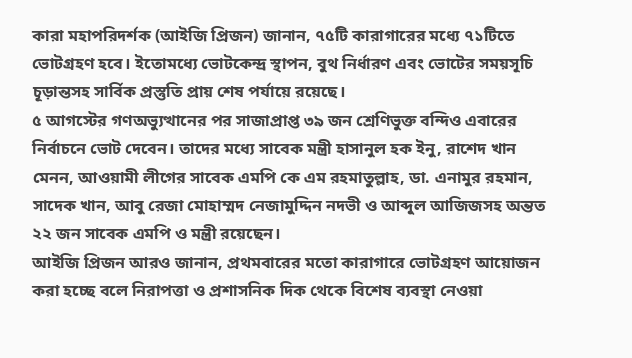কারা মহাপরিদর্শক (আইজি প্রিজন) জানান, ৭৫টি কারাগারের মধ্যে ৭১টিতে ভোটগ্রহণ হবে। ইতোমধ্যে ভোটকেন্দ্র স্থাপন, বুথ নির্ধারণ এবং ভোটের সময়সূচি চূড়ান্তসহ সার্বিক প্রস্তুতি প্রায় শেষ পর্যায়ে রয়েছে।
৫ আগস্টের গণঅভ্যুত্থানের পর সাজাপ্রাপ্ত ৩৯ জন শ্রেণিভুক্ত বন্দিও এবারের নির্বাচনে ভোট দেবেন। তাদের মধ্যে সাবেক মন্ত্রী হাসানুল হক ইনু, রাশেদ খান মেনন, আওয়ামী লীগের সাবেক এমপি কে এম রহমাতুল্লাহ, ডা. এনামুর রহমান, সাদেক খান, আবু রেজা মোহাম্মদ নেজামুদ্দিন নদভী ও আব্দুল আজিজসহ অন্তত ২২ জন সাবেক এমপি ও মন্ত্রী রয়েছেন।
আইজি প্রিজন আরও জানান, প্রথমবারের মতো কারাগারে ভোটগ্রহণ আয়োজন করা হচ্ছে বলে নিরাপত্তা ও প্রশাসনিক দিক থেকে বিশেষ ব্যবস্থা নেওয়া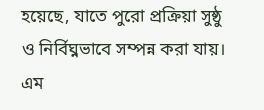হয়েছে, যাতে পুরো প্রক্রিয়া সুষ্ঠু ও নির্বিঘ্নভাবে সম্পন্ন করা যায়।
এম